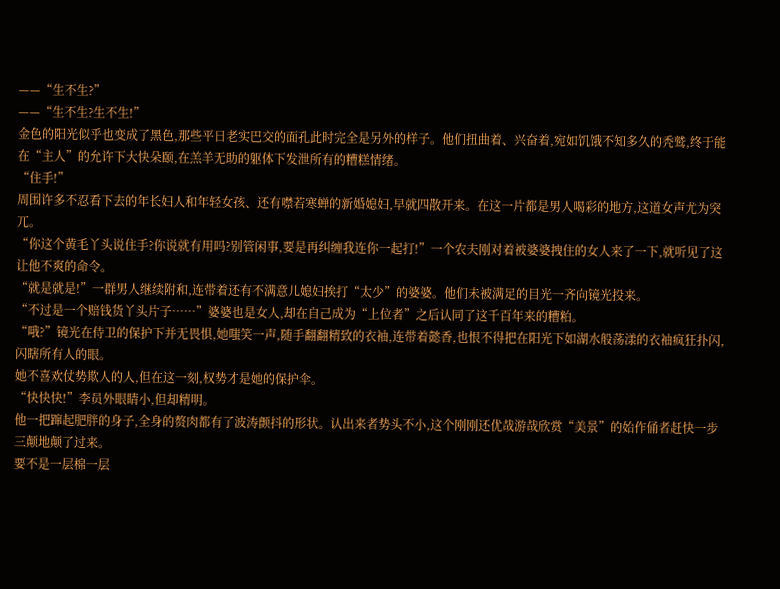——“生不生?”
——“生不生?生不生!”
金色的阳光似乎也变成了黑色,那些平日老实巴交的面孔此时完全是另外的样子。他们扭曲着、兴奋着,宛如饥饿不知多久的秃鹫,终于能在“主人”的允许下大快朵颐,在羔羊无助的躯体下发泄所有的糟糕情绪。
“住手!”
周围许多不忍看下去的年长妇人和年轻女孩、还有噤若寒蝉的新婚媳妇,早就四散开来。在这一片都是男人喝彩的地方,这道女声尤为突兀。
“你这个黄毛丫头说住手?你说就有用吗?别管闲事,要是再纠缠我连你一起打!”一个农夫刚对着被婆婆拽住的女人来了一下,就听见了这让他不爽的命令。
“就是就是!”一群男人继续附和,连带着还有不满意儿媳妇挨打“太少”的婆婆。他们未被满足的目光一齐向镜光投来。
“不过是一个赔钱货丫头片子……”婆婆也是女人,却在自己成为“上位者”之后认同了这千百年来的糟粕。
“哦?”镜光在侍卫的保护下并无畏惧,她嗤笑一声,随手翻翻精致的衣袖,连带着懿香,也恨不得把在阳光下如湖水般荡漾的衣袖疯狂扑闪,闪瞎所有人的眼。
她不喜欢仗势欺人的人,但在这一刻,权势才是她的保护伞。
“快快快!”李员外眼睛小,但却精明。
他一把蹿起肥胖的身子,全身的赘肉都有了波涛颤抖的形状。认出来者势头不小,这个刚刚还优哉游哉欣赏“美景”的始作俑者赶快一步三颠地颠了过来。
要不是一层棉一层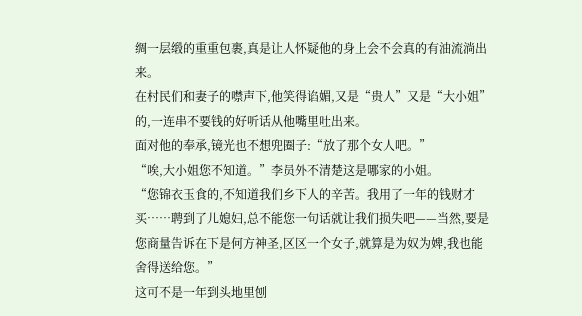绸一层缎的重重包裹,真是让人怀疑他的身上会不会真的有油流淌出来。
在村民们和妻子的噤声下,他笑得谄媚,又是“贵人”又是“大小姐”的,一连串不要钱的好听话从他嘴里吐出来。
面对他的奉承,镜光也不想兜圈子:“放了那个女人吧。”
“唉,大小姐您不知道。”李员外不清楚这是哪家的小姐。
“您锦衣玉食的,不知道我们乡下人的辛苦。我用了一年的钱财才买……聘到了儿媳妇,总不能您一句话就让我们损失吧——当然,要是您商量告诉在下是何方神圣,区区一个女子,就算是为奴为婢,我也能舍得送给您。”
这可不是一年到头地里刨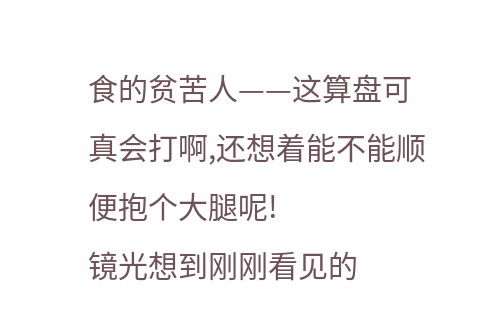食的贫苦人——这算盘可真会打啊,还想着能不能顺便抱个大腿呢!
镜光想到刚刚看见的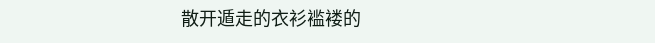散开遁走的衣衫褴褛的